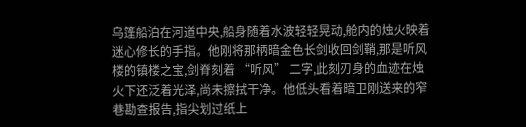乌篷船泊在河道中央,船身随着水波轻轻晃动,舱内的烛火映着迷心修长的手指。他刚将那柄暗金色长剑收回剑鞘,那是听风楼的镇楼之宝,剑脊刻着 “听风” 二字,此刻刃身的血迹在烛火下还泛着光泽,尚未擦拭干净。他低头看着暗卫刚送来的窄巷勘查报告,指尖划过纸上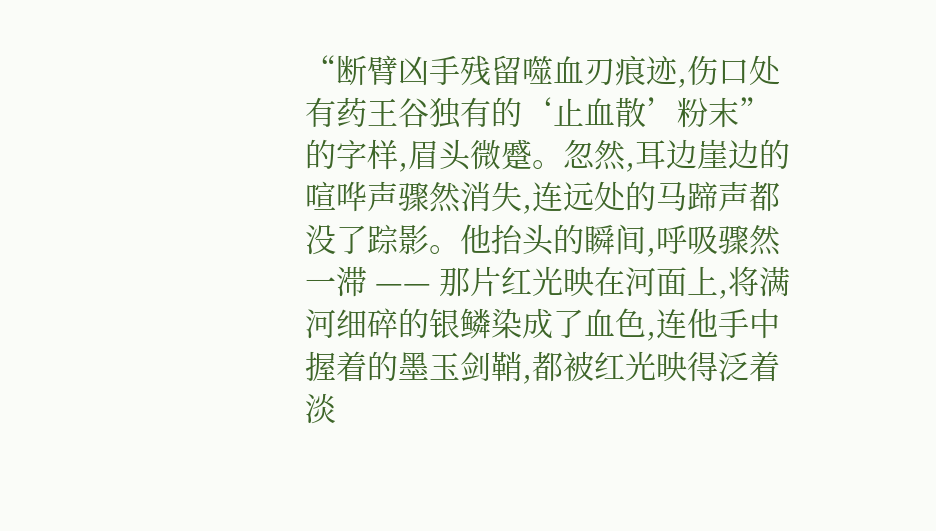“断臂凶手残留噬血刃痕迹,伤口处有药王谷独有的‘止血散’粉末” 的字样,眉头微蹙。忽然,耳边崖边的喧哗声骤然消失,连远处的马蹄声都没了踪影。他抬头的瞬间,呼吸骤然一滞 —— 那片红光映在河面上,将满河细碎的银鳞染成了血色,连他手中握着的墨玉剑鞘,都被红光映得泛着淡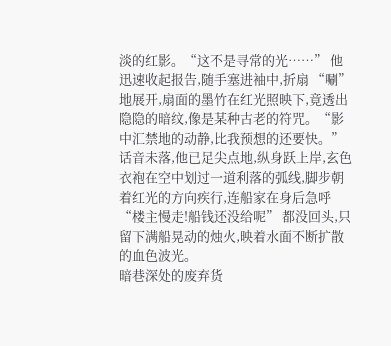淡的红影。“这不是寻常的光……” 他迅速收起报告,随手塞进袖中,折扇 “唰” 地展开,扇面的墨竹在红光照映下,竟透出隐隐的暗纹,像是某种古老的符咒。“影中汇禁地的动静,比我预想的还要快。” 话音未落,他已足尖点地,纵身跃上岸,玄色衣袍在空中划过一道利落的弧线,脚步朝着红光的方向疾行,连船家在身后急呼 “楼主慢走!船钱还没给呢” 都没回头,只留下满船晃动的烛火,映着水面不断扩散的血色波光。
暗巷深处的废弃货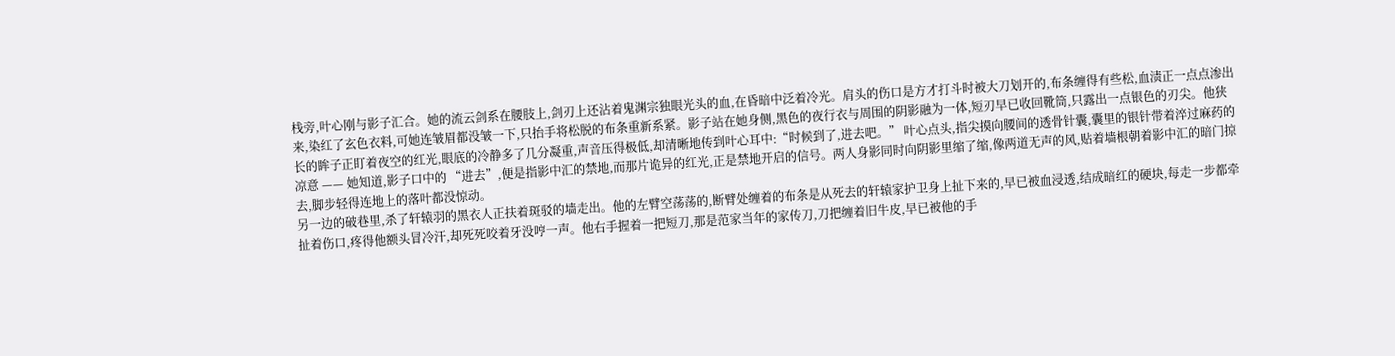栈旁,叶心刚与影子汇合。她的流云剑系在腰肢上,剑刃上还沾着鬼渊宗独眼光头的血,在昏暗中泛着冷光。肩头的伤口是方才打斗时被大刀划开的,布条缠得有些松,血渍正一点点渗出来,染红了玄色衣料,可她连皱眉都没皱一下,只抬手将松脱的布条重新系紧。影子站在她身侧,黑色的夜行衣与周围的阴影融为一体,短刃早已收回靴筒,只露出一点银色的刃尖。他狭长的眸子正盯着夜空的红光,眼底的冷静多了几分凝重,声音压得极低,却清晰地传到叶心耳中:“时候到了,进去吧。” 叶心点头,指尖摸向腰间的透骨针囊,囊里的银针带着淬过麻药的凉意 —— 她知道,影子口中的 “进去”,便是指影中汇的禁地,而那片诡异的红光,正是禁地开启的信号。两人身影同时向阴影里缩了缩,像两道无声的风,贴着墙根朝着影中汇的暗门掠去,脚步轻得连地上的落叶都没惊动。
另一边的破巷里,杀了轩辕羽的黑衣人正扶着斑驳的墙走出。他的左臂空荡荡的,断臂处缠着的布条是从死去的轩辕家护卫身上扯下来的,早已被血浸透,结成暗红的硬块,每走一步都牵扯着伤口,疼得他额头冒冷汗,却死死咬着牙没哼一声。他右手握着一把短刀,那是范家当年的家传刀,刀把缠着旧牛皮,早已被他的手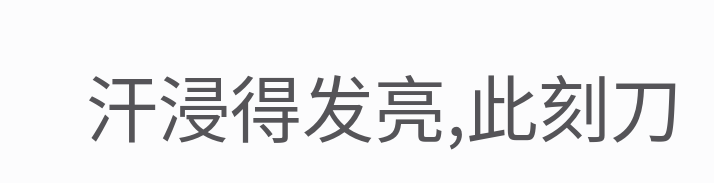汗浸得发亮,此刻刀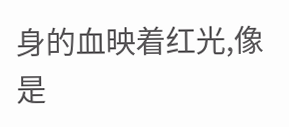身的血映着红光,像是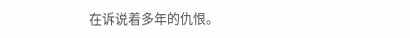在诉说着多年的仇恨。